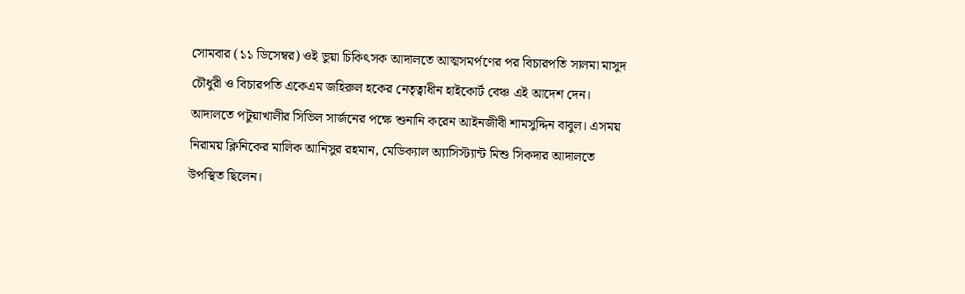সোমবার (১১ ডিসেম্বর) ওই ভুয়া চিকিৎসক আদালতে আত্মসমর্পণের পর বিচারপতি সালমা মাসুদ চৌধুরী ও বিচারপতি একেএম জহিরুল হকের নেতৃত্বাধীন হাইকোর্ট বেঞ্চ এই আদেশ দেন।
আদালতে পটুয়াখালীর সিভিল সার্জনের পক্ষে শুনানি করেন আইনজীবী শামসুদ্দিন বাবুল। এসময় নিরাময় ক্লিনিকের মালিক আনিসুর রহমান, মেডিক্যাল অ্যাসিস্ট্যান্ট মিশু সিকদার আদালতে উপস্থিত ছিলেন।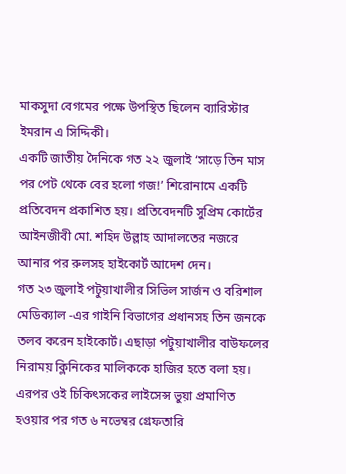মাকসুদা বেগমের পক্ষে উপস্থিত ছিলেন ব্যারিস্টার ইমরান এ সিদ্দিকী।
একটি জাতীয় দৈনিকে গত ২২ জুলাই ‘সাড়ে তিন মাস পর পেট থেকে বের হলো গজ!’ শিরোনামে একটি প্রতিবেদন প্রকাশিত হয়। প্রতিবেদনটি সুপ্রিম কোর্টের আইনজীবী মো. শহিদ উল্লাহ আদালতের নজরে আনার পর রুলসহ হাইকোর্ট আদেশ দেন।
গত ২৩ জুলাই পটুয়াখালীর সিভিল সার্জন ও বরিশাল মেডিক্যাল -এর গাইনি বিভাগের প্রধানসহ তিন জনকে তলব করেন হাইকোর্ট। এছাড়া পটুয়াখালীর বাউফলের নিরাময় ক্লিনিকের মালিককে হাজির হতে বলা হয়।
এরপর ওই চিকিৎসকের লাইসেন্স ভুয়া প্রমাণিত হওয়ার পর গত ৬ নভেম্বর গ্রেফতারি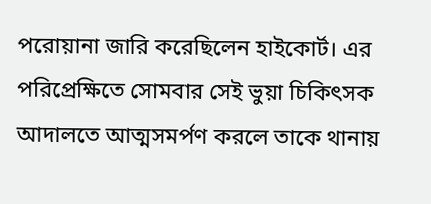পরোয়ানা জারি করেছিলেন হাইকোর্ট। এর পরিপ্রেক্ষিতে সোমবার সেই ভুয়া চিকিৎসক আদালতে আত্মসমর্পণ করলে তাকে থানায়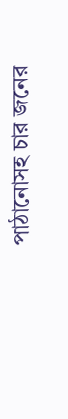পাঠানোসহ চার জনের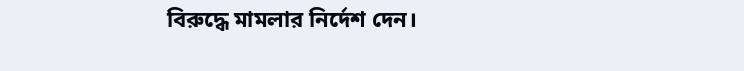বিরুদ্ধে মামলার নির্দেশ দেন।